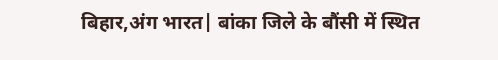बिहार,अंग भारत| बांका जिले के बौंसी में स्थित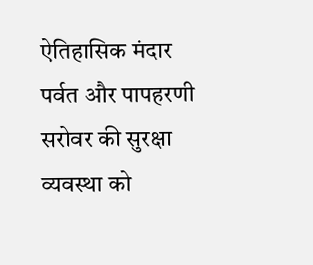ऐतिहासिक मंदार पर्वत और पापहरणी सरोवर की सुरक्षा व्यवस्था को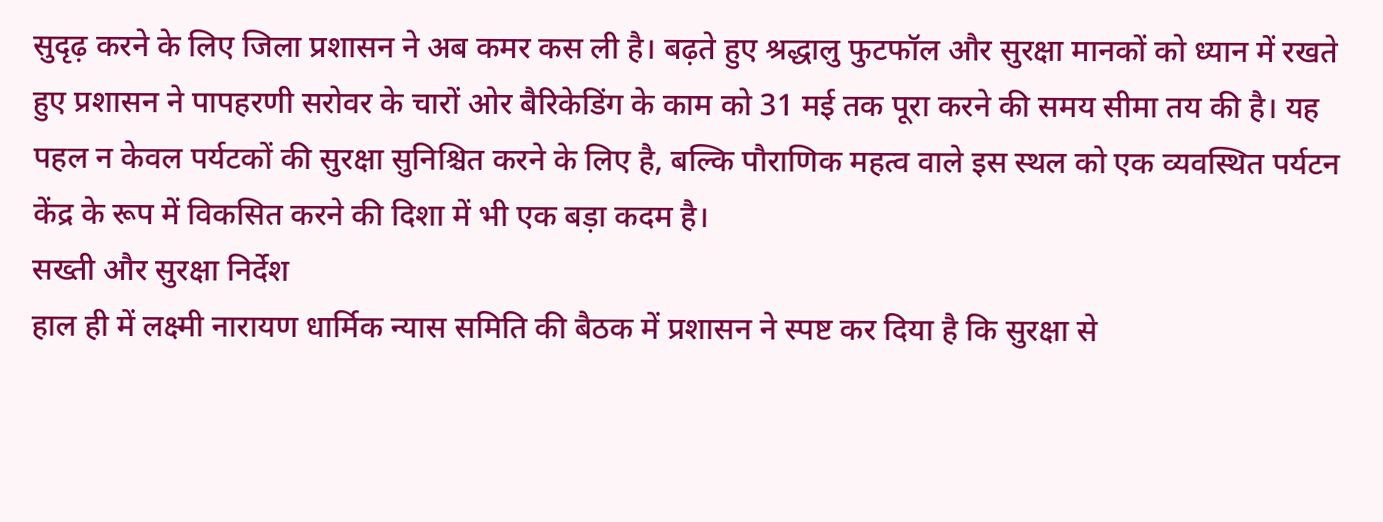सुदृढ़ करने के लिए जिला प्रशासन ने अब कमर कस ली है। बढ़ते हुए श्रद्धालु फुटफॉल और सुरक्षा मानकों को ध्यान में रखते हुए प्रशासन ने पापहरणी सरोवर के चारों ओर बैरिकेडिंग के काम को 31 मई तक पूरा करने की समय सीमा तय की है। यह पहल न केवल पर्यटकों की सुरक्षा सुनिश्चित करने के लिए है, बल्कि पौराणिक महत्व वाले इस स्थल को एक व्यवस्थित पर्यटन केंद्र के रूप में विकसित करने की दिशा में भी एक बड़ा कदम है।
सख्ती और सुरक्षा निर्देश
हाल ही में लक्ष्मी नारायण धार्मिक न्यास समिति की बैठक में प्रशासन ने स्पष्ट कर दिया है कि सुरक्षा से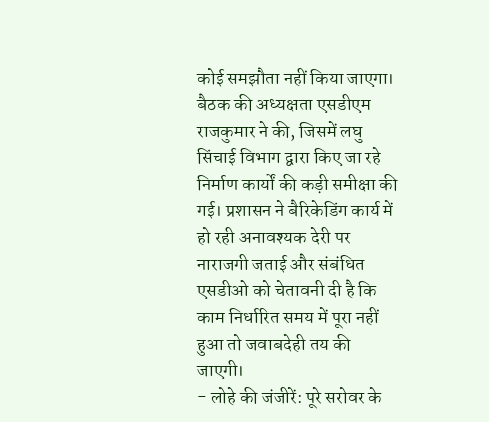कोई समझौता नहीं किया जाएगा। बैठक की अध्यक्षता एसडीएम राजकुमार ने की, जिसमें लघु सिंचाई विभाग द्वारा किए जा रहे निर्माण कार्यों की कड़ी समीक्षा की गई। प्रशासन ने बैरिकेडिंग कार्य में हो रही अनावश्यक देरी पर नाराजगी जताई और संबंधित एसडीओ को चेतावनी दी है कि काम निर्धारित समय में पूरा नहीं हुआ तो जवाबदेही तय की जाएगी।
- लोहे की जंजीरें: पूरे सरोवर के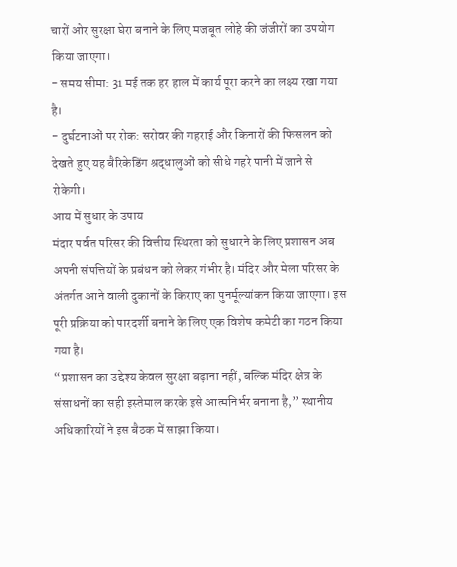चारों ओर सुरक्षा घेरा बनाने के लिए मजबूत लोहे की जंजीरों का उपयोग किया जाएगा।
- समय सीमा: 31 मई तक हर हाल में कार्य पूरा करने का लक्ष्य रखा गया है।
- दुर्घटनाओं पर रोक: सरोवर की गहराई और किनारों की फिसलन को देखते हुए यह बैरिकेडिंग श्रद्धालुओं को सीधे गहरे पानी में जाने से रोकेगी।
आय में सुधार के उपाय
मंदार पर्वत परिसर की वित्तीय स्थिरता को सुधारने के लिए प्रशासन अब अपनी संपत्तियों के प्रबंधन को लेकर गंभीर है। मंदिर और मेला परिसर के अंतर्गत आने वाली दुकानों के किराए का पुनर्मूल्यांकन किया जाएगा। इस पूरी प्रक्रिया को पारदर्शी बनाने के लिए एक विशेष कमेटी का गठन किया गया है।
“प्रशासन का उद्देश्य केवल सुरक्षा बढ़ाना नहीं, बल्कि मंदिर क्षेत्र के संसाधनों का सही इस्तेमाल करके इसे आत्मनिर्भर बनाना है,” स्थानीय अधिकारियों ने इस बैठक में साझा किया।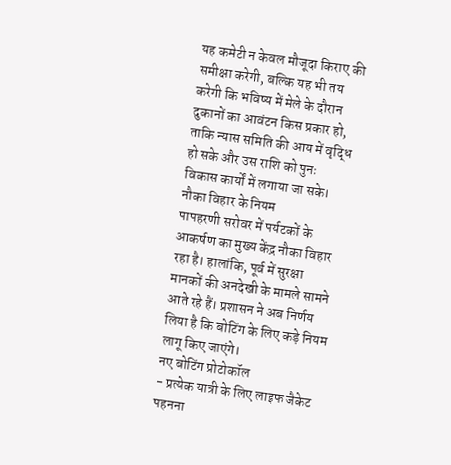यह कमेटी न केवल मौजूदा किराए की समीक्षा करेगी, बल्कि यह भी तय करेगी कि भविष्य में मेले के दौरान दुकानों का आवंटन किस प्रकार हो, ताकि न्यास समिति की आय में वृद्धि हो सके और उस राशि को पुनः विकास कार्यों में लगाया जा सके।
नौका विहार के नियम
पापहरणी सरोवर में पर्यटकों के आकर्षण का मुख्य केंद्र नौका विहार रहा है। हालांकि, पूर्व में सुरक्षा मानकों की अनदेखी के मामले सामने आते रहे हैं। प्रशासन ने अब निर्णय लिया है कि बोटिंग के लिए कड़े नियम लागू किए जाएंगे।
नए बोटिंग प्रोटोकॉल
- प्रत्येक यात्री के लिए लाइफ जैकेट पहनना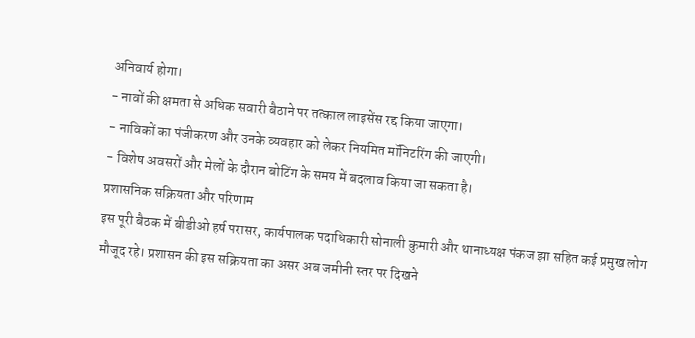अनिवार्य होगा।
- नावों की क्षमता से अधिक सवारी बैठाने पर तत्काल लाइसेंस रद्द किया जाएगा।
- नाविकों का पंजीकरण और उनके व्यवहार को लेकर नियमित मॉनिटरिंग की जाएगी।
- विशेष अवसरों और मेलों के दौरान बोटिंग के समय में बदलाव किया जा सकता है।
प्रशासनिक सक्रियता और परिणाम
इस पूरी बैठक में बीडीओ हर्ष परासर, कार्यपालक पदाधिकारी सोनाली कुमारी और थानाध्यक्ष पंकज झा सहित कई प्रमुख लोग मौजूद रहे। प्रशासन की इस सक्रियता का असर अब जमीनी स्तर पर दिखने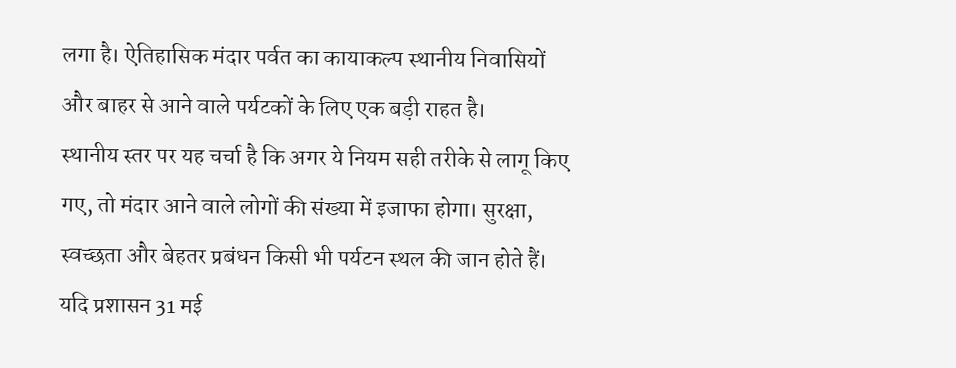लगा है। ऐतिहासिक मंदार पर्वत का कायाकल्प स्थानीय निवासियों और बाहर से आने वाले पर्यटकों के लिए एक बड़ी राहत है।
स्थानीय स्तर पर यह चर्चा है कि अगर ये नियम सही तरीके से लागू किए गए, तो मंदार आने वाले लोगों की संख्या में इजाफा होगा। सुरक्षा, स्वच्छता और बेहतर प्रबंधन किसी भी पर्यटन स्थल की जान होते हैं। यदि प्रशासन 31 मई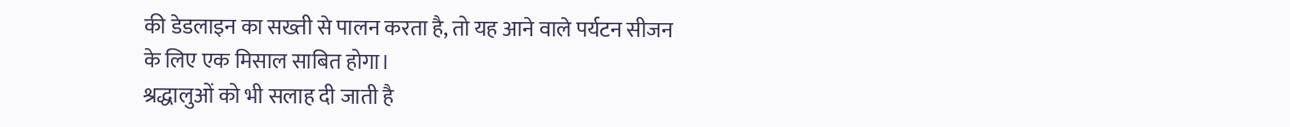की डेडलाइन का सख्ती से पालन करता है, तो यह आने वाले पर्यटन सीजन के लिए एक मिसाल साबित होगा।
श्रद्धालुओं को भी सलाह दी जाती है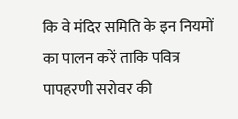कि वे मंदिर समिति के इन नियमों का पालन करें ताकि पवित्र पापहरणी सरोवर की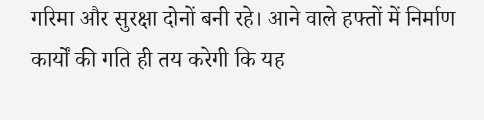गरिमा और सुरक्षा दोनों बनी रहे। आने वाले हफ्तों में निर्माण कार्यों की गति ही तय करेगी कि यह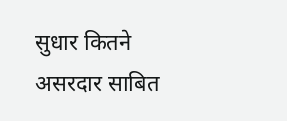सुधार कितने असरदार साबित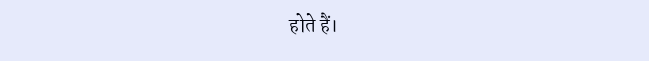होते हैं।